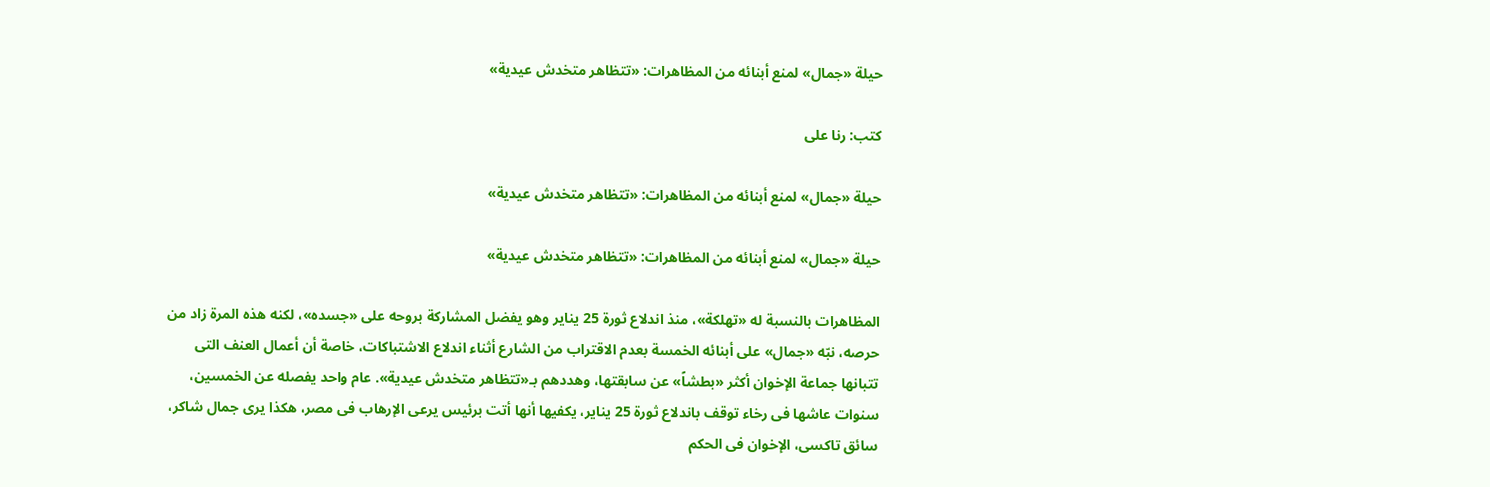حيلة «جمال» لمنع أبنائه من المظاهرات: «تتظاهر متخدش عيدية»

كتب: رنا على

حيلة «جمال» لمنع أبنائه من المظاهرات: «تتظاهر متخدش عيدية»

حيلة «جمال» لمنع أبنائه من المظاهرات: «تتظاهر متخدش عيدية»

المظاهرات بالنسبة له «تهلكة»، منذ اندلاع ثورة 25 يناير وهو يفضل المشاركة بروحه على «جسده»، لكنه هذه المرة زاد من حرصه، نبّه «جمال» على أبنائه الخمسة بعدم الاقتراب من الشارع أثناء اندلاع الاشتباكات، خاصة أن أعمال العنف التى تتبانها جماعة الإخوان أكثر «بطشاً» عن سابقتها، وهددهم بـ«تتظاهر متخدش عيدية». عام واحد يفصله عن الخمسين، سنوات عاشها فى رخاء توقف باندلاع ثورة 25 يناير، يكفيها أنها أتت برئيس يرعى الإرهاب فى مصر، هكذا يرى جمال شاكر، سائق تاكسى، الإخوان فى الحكم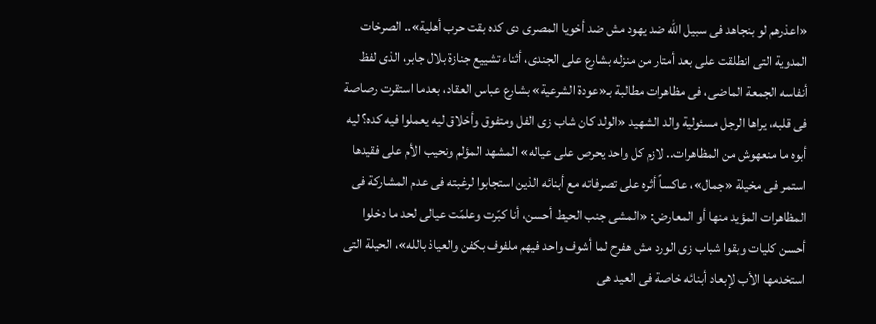«اعذرهم لو بنجاهد فى سبيل الله ضد يهود مش ضد أخويا المصرى دى كده بقت حرب أهلية».. الصرخات المدوية التى انطلقت على بعد أمتار من منزله بشارع على الجندى، أثناء تشييع جنازة بلال جابر، الذى لفظ أنفاسه الجمعة الماضى، فى مظاهرات مطالبة بـ«عودة الشرعية» بشارع عباس العقاد، بعدما استقرت رصاصة فى قلبه، يراها الرجل مسئولية والد الشهيد «الولد كان شاب زى الفل ومتفوق وأخلاق ليه يعملوا فيه كده؟ ليه أبوه ما منعهوش من المظاهرات.. لازم كل واحد يحرص على عياله» المشهد المؤلم ونحيب الأم على فقيدها استمر فى مخيلة «جمال»، عاكساً أثره على تصرفاته مع أبنائه الذين استجابوا لرغبته فى عدم المشاركة فى المظاهرات المؤيد منها أو المعارض: «المشى جنب الحيط أحسن، أنا كبّرت وعلمّت عيالى لحد ما دخلوا أحسن كليات وبقوا شباب زى الورد مش هفرح لما أشوف واحد فيهم ملفوف بكفن والعياذ بالله»، الحيلة التى استخدمها الأب لإبعاد أبنائه خاصة فى العيد هى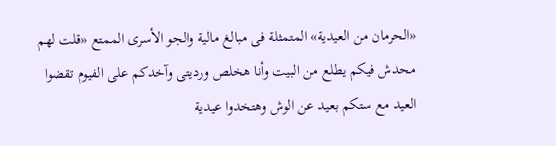«الحرمان من العيدية» المتمثلة فى مبالغ مالية والجو الأسرى الممتع «قلت لهم محدش فيكم يطلع من البيت وأنا هخلص ورديتى وآخدكم على الفيوم تقضوا العيد مع ستكم بعيد عن الوش وهتخدوا عيدية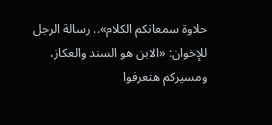حلاوة سمعانكم الكلام».. رسالة الرجل للإخوان: «الابن هو السند والعكاز، ومسيركم هتعرفوا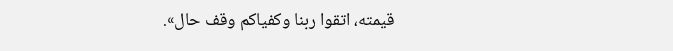قيمته، اتقوا ربنا وكفياكم وقف حال».